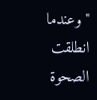"وعندما انطلقت الصحوة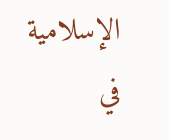الإسلامية في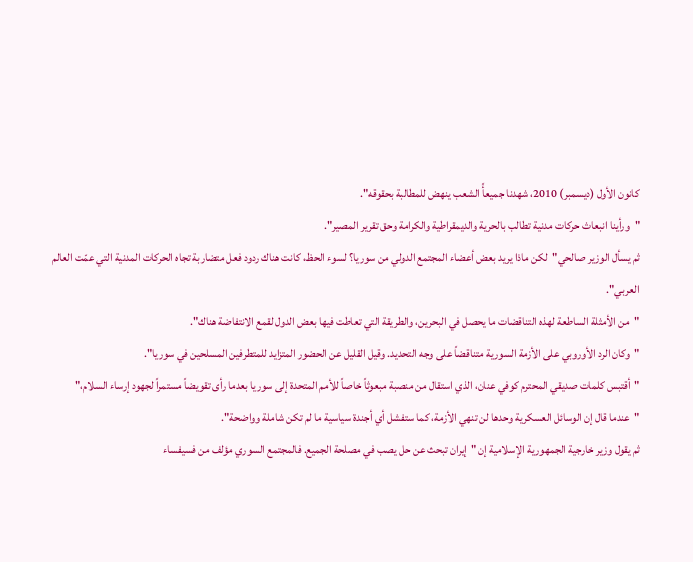كانون الأول (ديسمبر) 2010، شهدنا جميعأً الشعب ينهض للمطالبة بحقوقه".
"ورأينا انبعاث حركات مدنية تطالب بالحرية والديمقراطية والكرامة وحق تقرير المصير".
ثم يسأل الوزير صالحي"لكن ماذا يريد بعض أعضاء المجتمع الدولي من سوريا؟ لسوء الحظ، كانت هناك ردود فعل متضاربة تجاه الحركات المدنية التي عمّت العالم العربي".
"من الأمثلة الساطعة لهذه التناقضات ما يحصل في البحرين، والطريقة التي تعاطت فيها بعض الدول لقمع الانتفاضة هناك".
"وكان الرد الأوروبي على الأزمة السورية متناقضاً على وجه التحديد. وقيل القليل عن الحضور المتزايد للمتطرفين المسلحين في سوريا".
"أقتبس كلمات صديقي المحترم كوفي عنان، الذي استقال من منصبة مبعوثاً خاصاً للأمم المتحدة إلى سوريا بعدما رأى تقويضاً مستمراً لجهود إرساء السلام،"
"عندما قال إن الوسائل العسكرية وحدها لن تنهي الأزمة، كما ستفشل أي أجندة سياسية ما لم تكن شاملة وواضحة".
ثم يقول وزير خارجية الجمهورية الإسلامية إن "إيران تبحث عن حل يصب في مصلحة الجميع. فالمجتمع السوري مؤلف من فسيفساء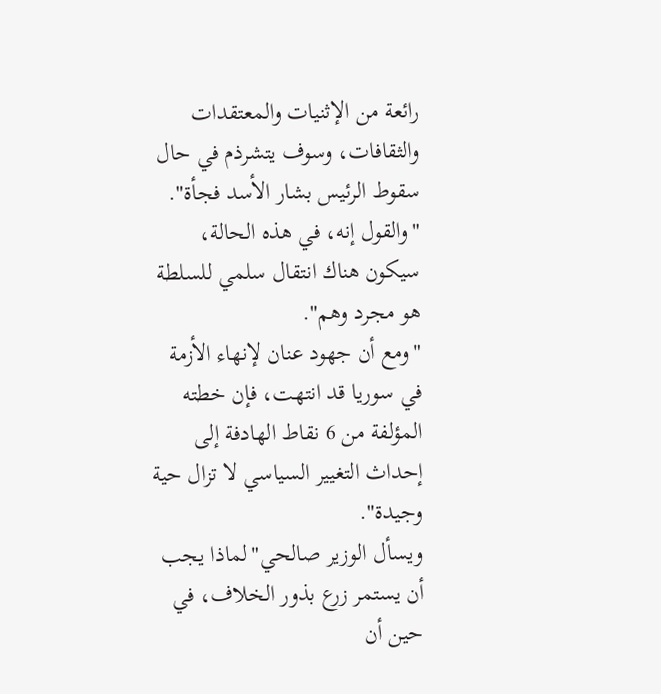رائعة من الإثنيات والمعتقدات والثقافات، وسوف يتشرذم في حال سقوط الرئيس بشار الأسد فجأة".
"والقول إنه، في هذه الحالة، سيكون هناك انتقال سلمي للسلطة هو مجرد وهم".
"ومع أن جهود عنان لإنهاء الأزمة في سوريا قد انتهت، فإن خطته المؤلفة من 6 نقاط الهادفة إلى إحداث التغيير السياسي لا تزال حية وجيدة".
ويسأل الوزير صالحي"لماذا يجب أن يستمر زرع بذور الخلاف، في حين أن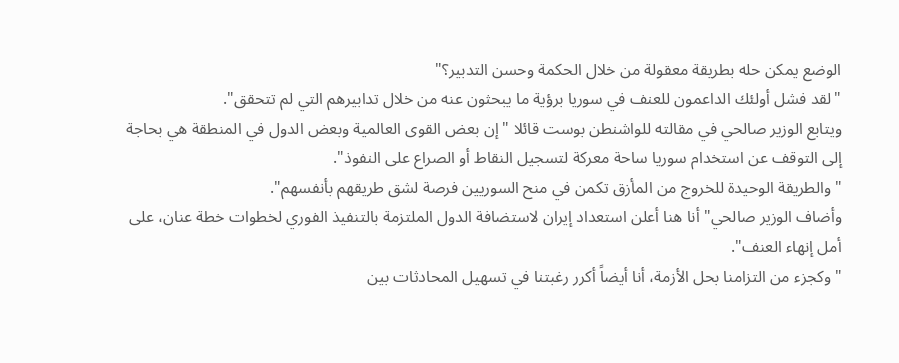الوضع يمكن حله بطريقة معقولة من خلال الحكمة وحسن التدبير؟"
"لقد فشل أولئك الداعمون للعنف في سوريا برؤية ما يبحثون عنه من خلال تدابيرهم التي لم تتحقق".
ويتابع الوزير صالحي في مقالته للواشنطن بوست قائلا "إن بعض القوى العالمية وبعض الدول في المنطقة هي بحاجة إلى التوقف عن استخدام سوريا ساحة معركة لتسجيل النقاط أو الصراع على النفوذ".
"والطريقة الوحيدة للخروج من المأزق تكمن في منح السوريين فرصة لشق طريقهم بأنفسهم".
وأضاف الوزير صالحي"أنا هنا أعلن استعداد إيران لاستضافة الدول الملتزمة بالتنفيذ الفوري لخطوات خطة عنان، على أمل إنهاء العنف".
"وكجزء من التزامنا بحل الأزمة، أنا أيضاً أكرر رغبتنا في تسهيل المحادثات بين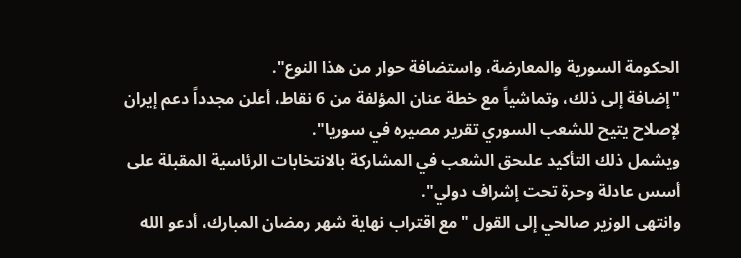الحكومة السورية والمعارضة، واستضافة حوار من هذا النوع".
"إضافة إلى ذلك، وتماشياً مع خطة عنان المؤلفة من 6 نقاط، أعلن مجدداً دعم إيران لإصلاح يتيح للشعب السوري تقرير مصيره في سوريا".
ويشمل ذلك التأكيد علىحق الشعب في المشاركة بالانتخابات الرئاسية المقبلة على أسس عادلة وحرة تحت إشراف دولي".
وانتهى الوزير صالحي إلى القول "مع اقتراب نهاية شهر رمضان المبارك، أدعو الله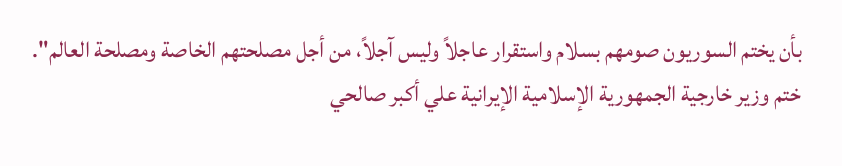بأن يختم السوريون صومهم بسلام واستقرار عاجلاً وليس آجلاً، من أجل مصلحتهم الخاصة ومصلحة العالم".
ختم وزير خارجية الجمهورية الإسلامية الإيرانية علي أكبر صالحي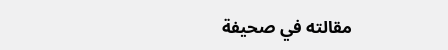مقالته في صحيفة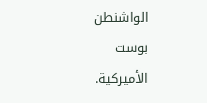الواشنطن بوست الأميركية.